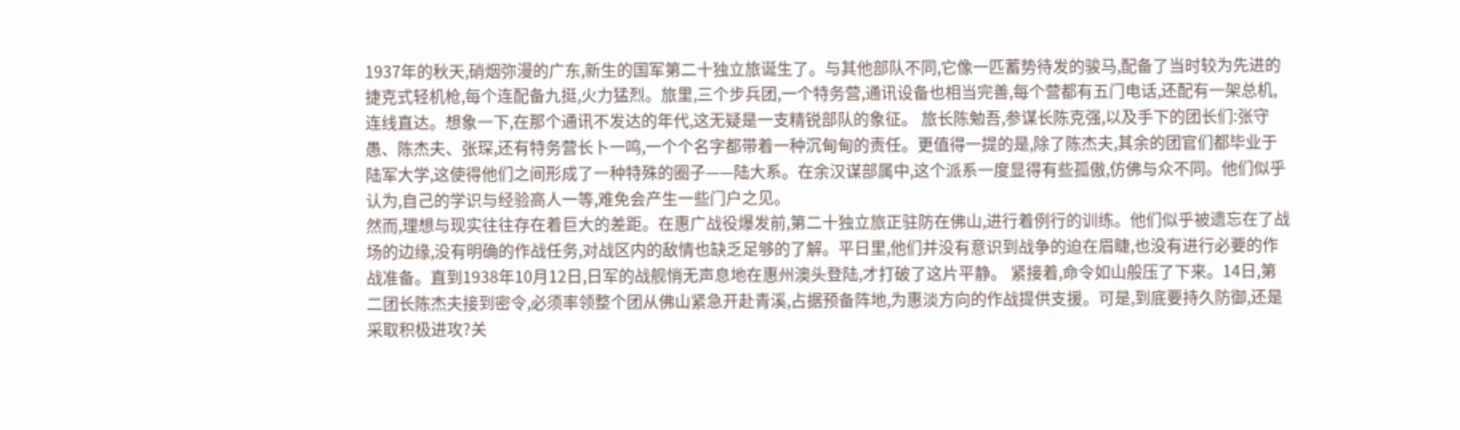1937年的秋天,硝烟弥漫的广东,新生的国军第二十独立旅诞生了。与其他部队不同,它像一匹蓄势待发的骏马,配备了当时较为先进的捷克式轻机枪,每个连配备九挺,火力猛烈。旅里,三个步兵团,一个特务营,通讯设备也相当完善,每个营都有五门电话,还配有一架总机,连线直达。想象一下,在那个通讯不发达的年代,这无疑是一支精锐部队的象征。 旅长陈勉吾,参谋长陈克强,以及手下的团长们:张守愚、陈杰夫、张琛,还有特务营长卜一鸣,一个个名字都带着一种沉甸甸的责任。更值得一提的是,除了陈杰夫,其余的团官们都毕业于陆军大学,这使得他们之间形成了一种特殊的圈子——陆大系。在余汉谋部属中,这个派系一度显得有些孤傲,仿佛与众不同。他们似乎认为,自己的学识与经验高人一等,难免会产生一些门户之见。
然而,理想与现实往往存在着巨大的差距。在惠广战役爆发前,第二十独立旅正驻防在佛山,进行着例行的训练。他们似乎被遗忘在了战场的边缘,没有明确的作战任务,对战区内的敌情也缺乏足够的了解。平日里,他们并没有意识到战争的迫在眉睫,也没有进行必要的作战准备。直到1938年10月12日,日军的战舰悄无声息地在惠州澳头登陆,才打破了这片平静。 紧接着,命令如山般压了下来。14日,第二团长陈杰夫接到密令,必须率领整个团从佛山紧急开赴青溪,占据预备阵地,为惠淡方向的作战提供支援。可是,到底要持久防御,还是采取积极进攻?关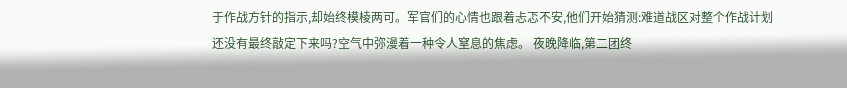于作战方针的指示,却始终模棱两可。军官们的心情也跟着忐忑不安,他们开始猜测:难道战区对整个作战计划还没有最终敲定下来吗?空气中弥漫着一种令人窒息的焦虑。 夜晚降临,第二团终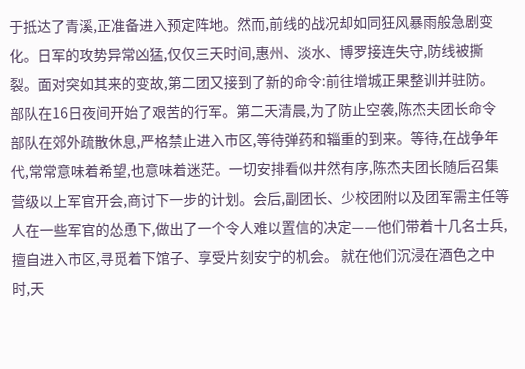于抵达了青溪,正准备进入预定阵地。然而,前线的战况却如同狂风暴雨般急剧变化。日军的攻势异常凶猛,仅仅三天时间,惠州、淡水、博罗接连失守,防线被撕裂。面对突如其来的变故,第二团又接到了新的命令:前往增城正果整训并驻防。 部队在16日夜间开始了艰苦的行军。第二天清晨,为了防止空袭,陈杰夫团长命令部队在郊外疏散休息,严格禁止进入市区,等待弹药和辎重的到来。等待,在战争年代,常常意味着希望,也意味着迷茫。一切安排看似井然有序,陈杰夫团长随后召集营级以上军官开会,商讨下一步的计划。会后,副团长、少校团附以及团军需主任等人在一些军官的怂恿下,做出了一个令人难以置信的决定——他们带着十几名士兵,擅自进入市区,寻觅着下馆子、享受片刻安宁的机会。 就在他们沉浸在酒色之中时,天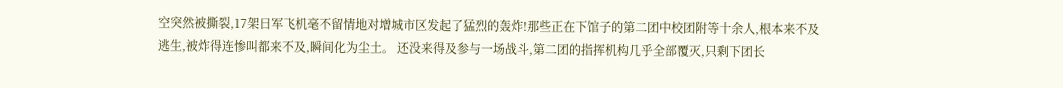空突然被撕裂,17架日军飞机毫不留情地对增城市区发起了猛烈的轰炸!那些正在下馆子的第二团中校团附等十余人,根本来不及逃生,被炸得连惨叫都来不及,瞬间化为尘土。 还没来得及参与一场战斗,第二团的指挥机构几乎全部覆灭,只剩下团长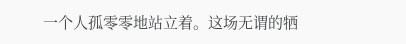一个人孤零零地站立着。这场无谓的牺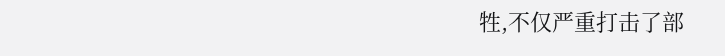牲,不仅严重打击了部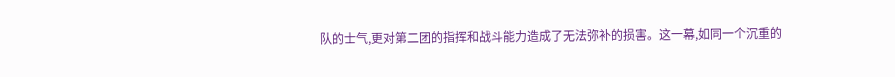队的士气,更对第二团的指挥和战斗能力造成了无法弥补的损害。这一幕,如同一个沉重的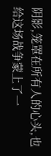阴影,笼罩在所有人的心头,也给这场战争蒙上了一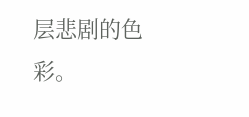层悲剧的色彩。